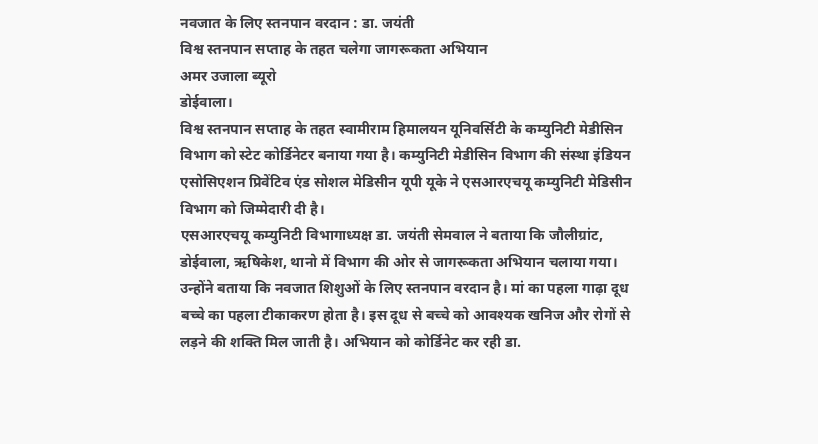नवजात के लिए स्तनपान वरदान : डा. जयंती
विश्व स्तनपान सप्ताह के तहत चलेगा जागरूकता अभियान
अमर उजाला ब्यूरो
डोईवाला।
विश्व स्तनपान सप्ताह के तहत स्वामीराम हिमालयन यूनिवर्सिटी के कम्युनिटी मेडीसिन विभाग को स्टेट कोर्डिनेटर बनाया गया है। कम्युनिटी मेडीसिन विभाग की संस्था इंडियन एसोसिएशन प्रिवेंटिव एंड सोशल मेडिसीन यूपी यूके ने एसआरएचयू कम्युनिटी मेडिसीन विभाग को जिम्मेदारी दी है।
एसआरएचयू कम्युनिटी विभागाध्यक्ष डा. जयंती सेमवाल ने बताया कि जौलीग्रांट, डोईवाला, ऋषिकेश, थानो में विभाग की ओर से जागरूकता अभियान चलाया गया। उन्होंने बताया कि नवजात शिशुओं के लिए स्तनपान वरदान है। मां का पहला गाढ़ा दूध बच्चे का पहला टीकाकरण होता है। इस दूध से बच्चे को आवश्यक खनिज और रोगों से लड़ने की शक्ति मिल जाती है। अभियान को कोर्डिनेट कर रही डा.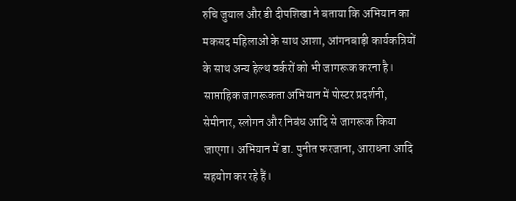रुचि जुयाल और डी दीपशिखा ने बताया कि अभियान का मकसद महिलाओं के साथ आशा, आंगनबाड़ी कार्यकत्रियों के साथ अन्य हेल्थ वर्करों को भी जागरूक करना है। साप्ताहिक जागरूकता अभियान में पोस्टर प्रदर्शनी, सेमीनार, स्लोगन और निबंध आदि से जागरूक किया जाएगा। अभियान में डा. पुनीत फरजाना, आराधना आदि सहयोग कर रहे हैं।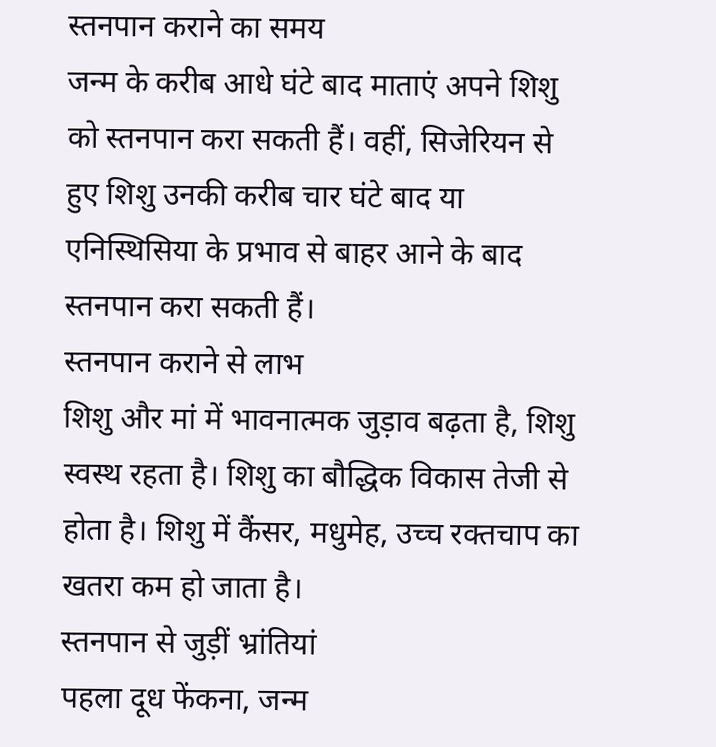स्तनपान कराने का समय
जन्म के करीब आधे घंटे बाद माताएं अपने शिशु को स्तनपान करा सकती हैं। वहीं, सिजेरियन से हुए शिशु उनकी करीब चार घंटे बाद या एनिस्थिसिया के प्रभाव से बाहर आने के बाद स्तनपान करा सकती हैं।
स्तनपान कराने से लाभ
शिशु और मां में भावनात्मक जुड़ाव बढ़ता है, शिशु स्वस्थ रहता है। शिशु का बौद्धिक विकास तेजी से होता है। शिशु में कैंसर, मधुमेह, उच्च रक्तचाप का खतरा कम हो जाता है।
स्तनपान से जुड़ीं भ्रांतियां
पहला दूध फेंकना, जन्म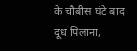के चौबीस घंटे बाद दूध पिलाना,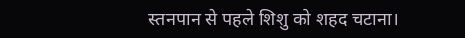स्तनपान से पहले शिशु को शहद चटाना।